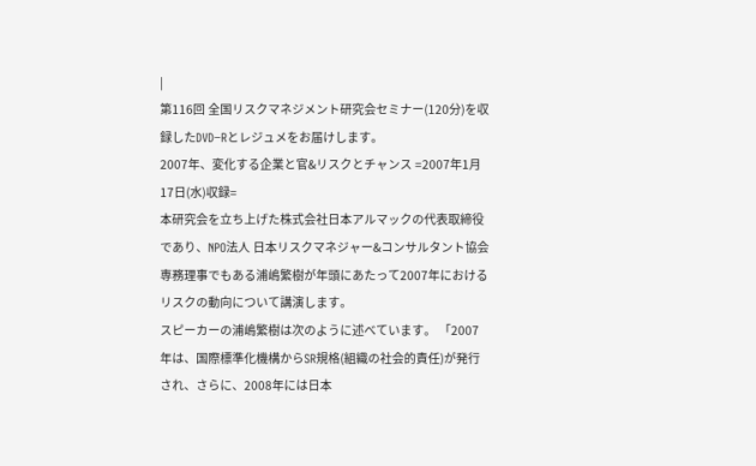|
第116回 全国リスクマネジメント研究会セミナー(120分)を収録したDVD−Rとレジュメをお届けします。
2007年、変化する企業と官&リスクとチャンス =2007年1月17日(水)収録=
本研究会を立ち上げた株式会社日本アルマックの代表取締役であり、NPO法人 日本リスクマネジャー&コンサルタント協会専務理事でもある浦嶋繁樹が年頭にあたって2007年におけるリスクの動向について講演します。
スピーカーの浦嶋繁樹は次のように述べています。 「2007年は、国際標準化機構からSR規格(組織の社会的責任)が発行され、さらに、2008年には日本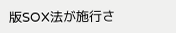版SOX法が施行さ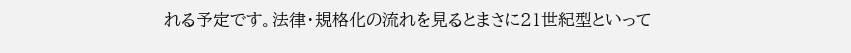れる予定です。法律・規格化の流れを見るとまさに21世紀型といって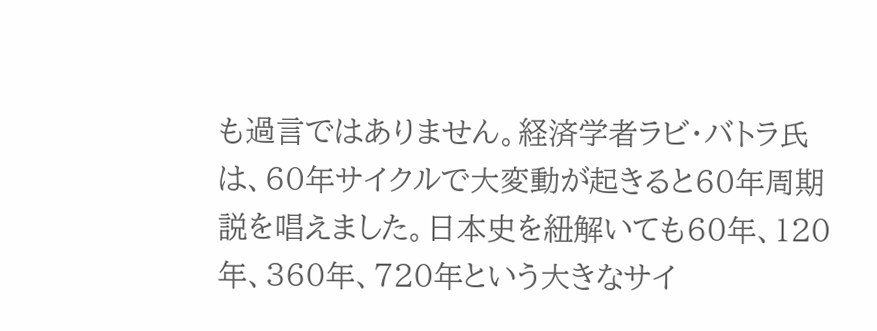も過言ではありません。経済学者ラビ・バトラ氏は、60年サイクルで大変動が起きると60年周期説を唱えました。日本史を紐解いても60年、120年、360年、720年という大きなサイ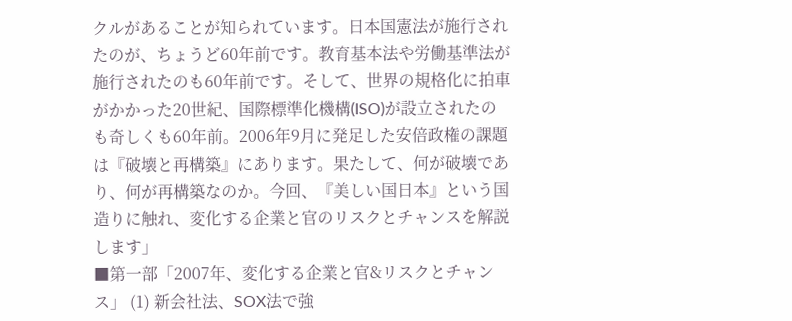クルがあることが知られています。日本国憲法が施行されたのが、ちょうど60年前です。教育基本法や労働基準法が施行されたのも60年前です。そして、世界の規格化に拍車がかかった20世紀、国際標準化機構(ISO)が設立されたのも奇しくも60年前。2006年9月に発足した安倍政権の課題は『破壊と再構築』にあります。果たして、何が破壊であり、何が再構築なのか。今回、『美しい国日本』という国造りに触れ、変化する企業と官のリスクとチャンスを解説します」
■第一部「2007年、変化する企業と官&リスクとチャンス」 (1) 新会社法、SOX法で強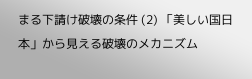まる下請け破壊の条件 (2) 「美しい国日本」から見える破壊のメカニズム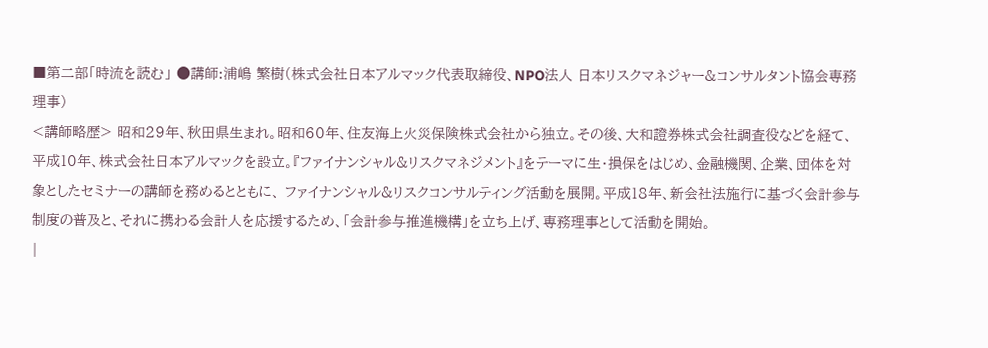■第二部「時流を読む」 ●講師:浦嶋 繁樹(株式会社日本アルマック代表取締役、NPO法人 日本リスクマネジャー&コンサルタント協会専務理事)
<講師略歴> 昭和29年、秋田県生まれ。昭和60年、住友海上火災保険株式会社から独立。その後、大和證券株式会社調査役などを経て、平成10年、株式会社日本アルマックを設立。『ファイナンシャル&リスクマネジメント』をテーマに生・損保をはじめ、金融機関、企業、団体を対象としたセミナーの講師を務めるとともに、 ファイナンシャル&リスクコンサルティング活動を展開。平成18年、新会社法施行に基づく会計参与制度の普及と、それに携わる会計人を応援するため、「会計参与推進機構」を立ち上げ、専務理事として活動を開始。
|